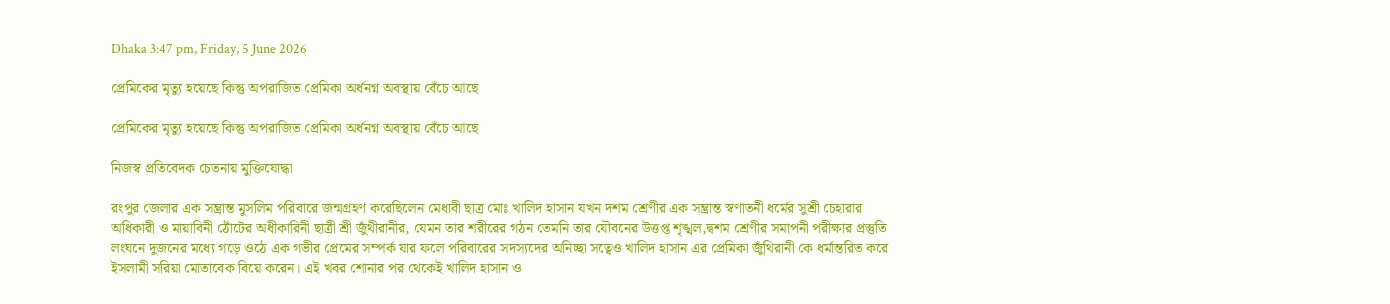Dhaka 3:47 pm, Friday, 5 June 2026

প্রেমিকের মৃত্যু হয়েছে কিন্তু অপরাজিত প্রেমিকা অর্ধনগ্ন অবস্থায় বেঁচে আছে

প্রেমিকের মৃত্যু হয়েছে কিন্তু অপরাজিত প্রেমিকা অর্ধনগ্ন অবস্থায় বেঁচে আছে

নিজস্ব প্রতিবেদক চেতনায় মুক্তিযোদ্ধা

রংপুর জেলার এক সম্ভ্রান্ত মুসলিম পরিবারে জন্মগ্রহণ করেছিলেন মেধাবী ছাত্র মোঃ খালিদ হাসান যখন দশম শ্রেণীর এক সম্ভ্রান্ত স্বণাতনী ধর্মের সুশ্রী চেহারার অধিকারী ও মায়াবিনী ঠোঁটের অধীকারিনী ছাত্রী শ্রী জুঁথীরানীর, যেমন তার শরীরের গঠন তেমনি তার যৌবনের উত্তপ্ত শৃঙ্খল,দ্বশম শ্রেণীর সমাপনী পরীক্ষার প্রস্তুতি লংঘনে দুজনের মধ্যে গড়ে ওঠে এক গভীর প্রেমের সম্পর্ক যার ফলে পরিবারের সদস্যদের অনিচ্ছা সত্বেও খালিদ হাসান এর প্রেমিকা জুঁথিরানী কে ধর্মান্তরিত করে ইসলামী সরিয়া মোতাবেক বিয়ে করেন। এই খবর শোনার পর থেকেই খালিদ হাসান ও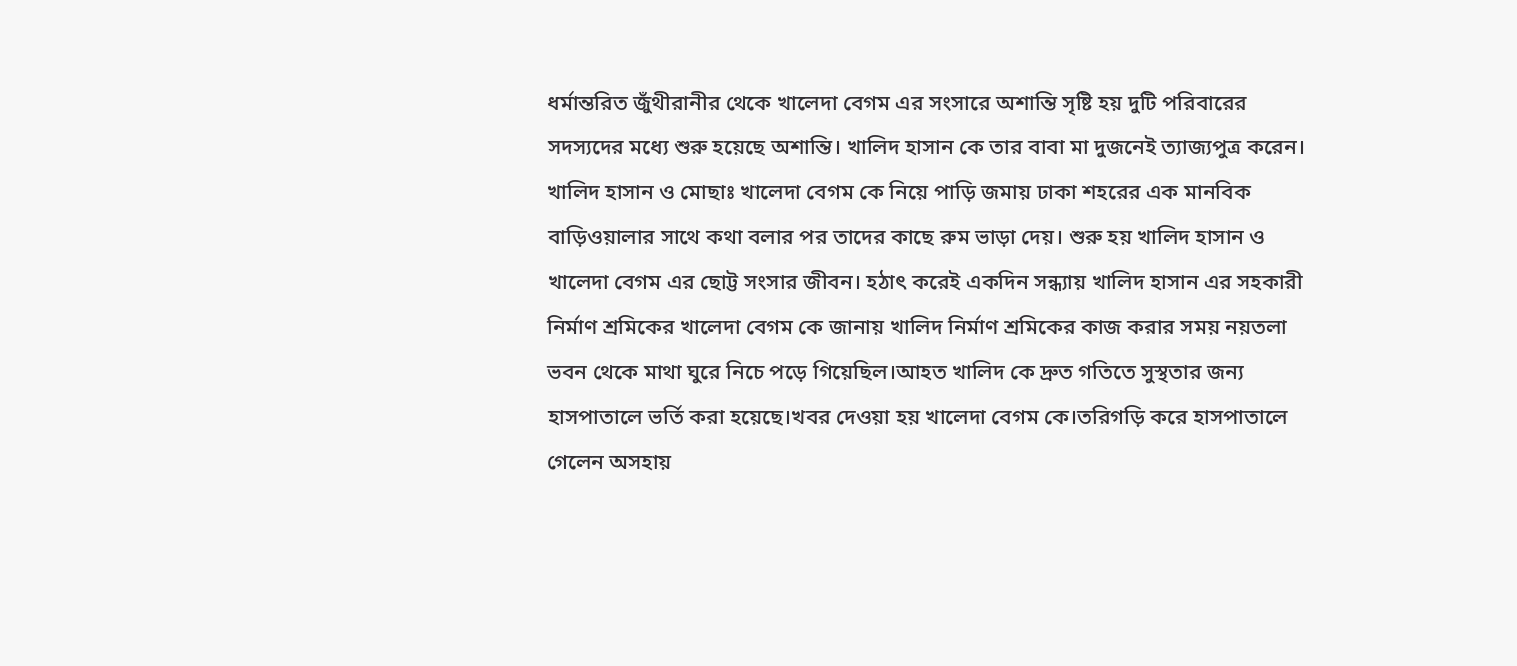ধর্মান্তরিত জুঁথীরানীর থেকে খালেদা বেগম এর সংসারে অশান্তি সৃষ্টি হয় দুটি পরিবারের সদস্যদের মধ্যে শুরু হয়েছে অশান্তি। খালিদ হাসান কে তার বাবা মা দুজনেই ত্যাজ্যপুত্র করেন। খালিদ হাসান ও মোছাঃ খালেদা বেগম কে নিয়ে পাড়ি জমায় ঢাকা শহরের এক মানবিক বাড়িওয়ালার সাথে কথা বলার পর তাদের কাছে রুম ভাড়া দেয়। শুরু হয় খালিদ হাসান ও খালেদা বেগম এর ছোট্ট সংসার জীবন। হঠাৎ করেই একদিন সন্ধ্যায় খালিদ হাসান এর সহকারী নির্মাণ শ্রমিকের খালেদা বেগম কে জানায় খালিদ নির্মাণ শ্রমিকের কাজ করার সময় নয়তলা ভবন থেকে মাথা ঘুরে নিচে পড়ে গিয়েছিল।আহত খালিদ কে দ্রুত গতিতে সুস্থতার জন্য হাসপাতালে ভর্তি করা হয়েছে।খবর দেওয়া হয় খালেদা বেগম কে।তরিগড়ি করে হাসপাতালে গেলেন অসহায়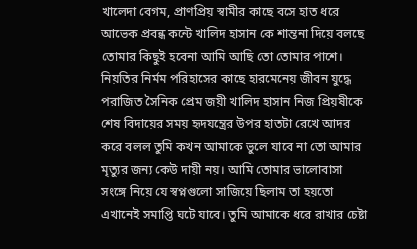খালেদা বেগম, প্রাণপ্রিয় স্বামীর কাছে বসে হাত ধরে আভেক প্রবন্ধ কন্টে খালিদ হাসান কে শান্তনা দিয়ে বলছে তোমার কিছুই হবেনা আমি আছি তো তোমার পাশে। নিয়তির নির্মম পরিহাসের কাছে হারমেনেয় জীবন যুদ্ধে পরাজিত সৈনিক প্রেম জয়ী খালিদ হাসান নিজ প্রিয়ষীকে শেষ বিদায়ের সময় হৃদযন্ত্রের উপর হাতটা রেখে আদর করে বলল তুমি কখন আমাকে ভুলে যাবে না তো আমার মৃত্যুর জন্য কেউ দায়ী নয়। আমি তোমার ভালোবাসা সংঙ্গে নিয়ে যে স্বপ্নগুলো সাজিয়ে ছিলাম তা হয়তো এখানেই সমাপ্তি ঘটে যাবে। তুমি আমাকে ধরে রাখার চেষ্টা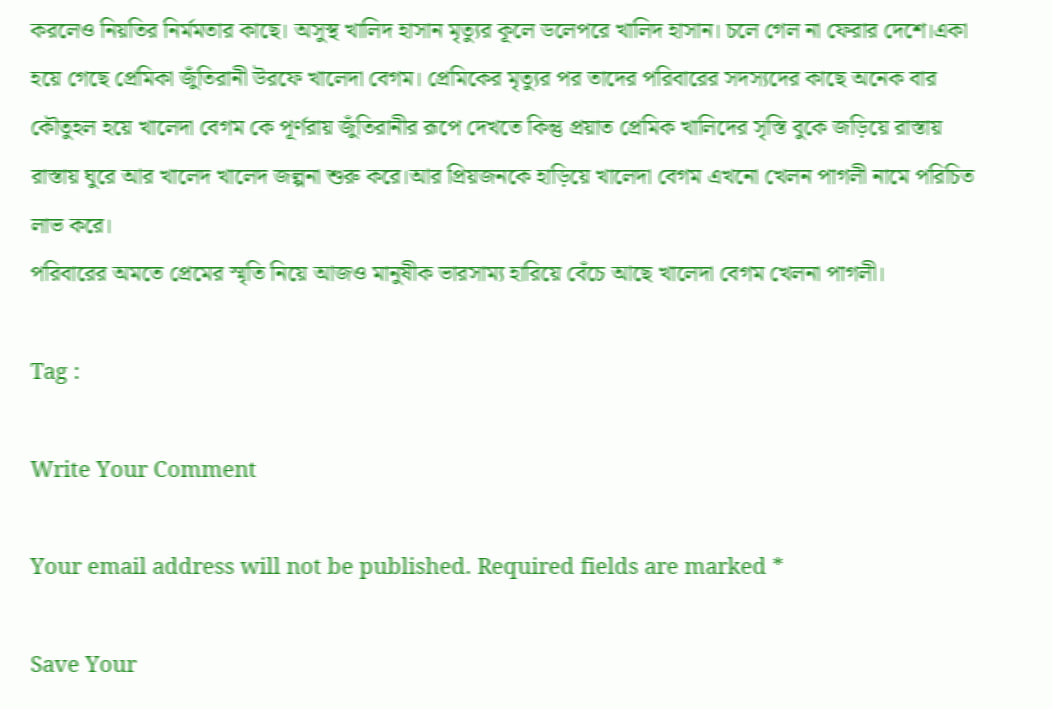করলেও নিয়তির নির্মমতার কাছে। অসুস্থ খালিদ হাসান মৃত্যুর কূলে ডলেপরে খালিদ হাসান। চলে গেল না ফেরার দেশে।একা হয়ে গেছে প্রেমিকা জুঁতিরানী উরফে খালেদা বেগম। প্রেমিকের মৃত্যুর পর তাদের পরিবারের সদস্যদের কাছে অনেক বার কৌতুহল হয়ে খালেদা বেগম কে পূর্ণরায় জুঁতিরানীর রূপে দেখতে কিন্তু প্রয়াত প্রেমিক খালিদের সৃস্তি বুকে জড়িয়ে রাস্তায় রাস্তায় ঘুরে আর খালেদ খালেদ জল্পনা শুরু করে।আর প্রিয়জনকে হাড়িয়ে খালেদা বেগম এখনো খেলন পাগলী নামে পরিচিত লাভ করে।
পরিবারের অমতে প্রেমের স্মৃতি নিয়ে আজও মানুষীক ভারসাম্য হারিয়ে বেঁচে আছে খালেদা বেগম খেলনা পাগলী।

Tag :

Write Your Comment

Your email address will not be published. Required fields are marked *

Save Your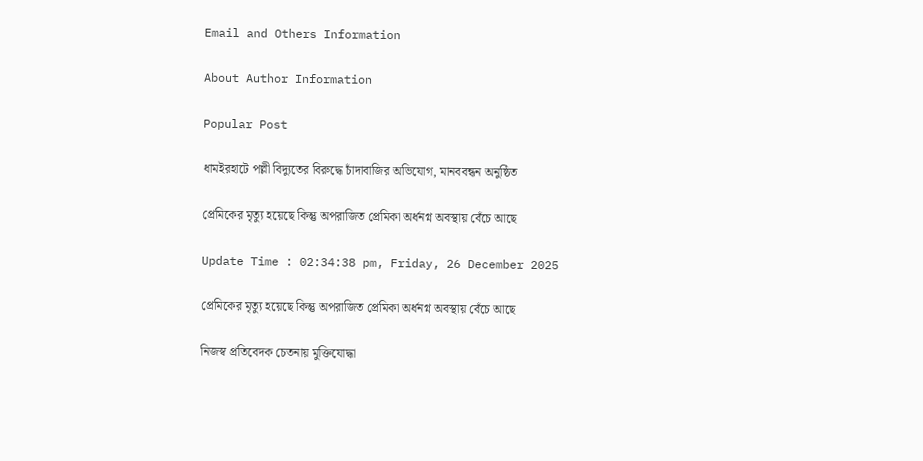Email and Others Information

About Author Information

Popular Post

ধামইরহাটে পল্লী বিদ্যুতের বিরুদ্ধে চাঁদাবাজির অভিযোগ, মানববন্ধন অনুষ্ঠিত

প্রেমিকের মৃত্যু হয়েছে কিন্তু অপরাজিত প্রেমিকা অর্ধনগ্ন অবস্থায় বেঁচে আছে

Update Time : 02:34:38 pm, Friday, 26 December 2025

প্রেমিকের মৃত্যু হয়েছে কিন্তু অপরাজিত প্রেমিকা অর্ধনগ্ন অবস্থায় বেঁচে আছে

নিজস্ব প্রতিবেদক চেতনায় মুক্তিযোদ্ধা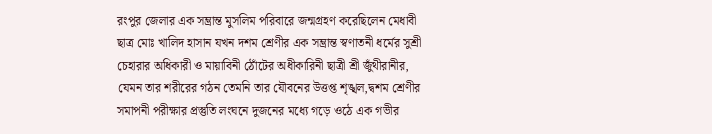রংপুর জেলার এক সম্ভ্রান্ত মুসলিম পরিবারে জন্মগ্রহণ করেছিলেন মেধাবী ছাত্র মোঃ খালিদ হাসান যখন দশম শ্রেণীর এক সম্ভ্রান্ত স্বণাতনী ধর্মের সুশ্রী চেহারার অধিকারী ও মায়াবিনী ঠোঁটের অধীকারিনী ছাত্রী শ্রী জুঁথীরানীর, যেমন তার শরীরের গঠন তেমনি তার যৌবনের উত্তপ্ত শৃঙ্খল,দ্বশম শ্রেণীর সমাপনী পরীক্ষার প্রস্তুতি লংঘনে দুজনের মধ্যে গড়ে ওঠে এক গভীর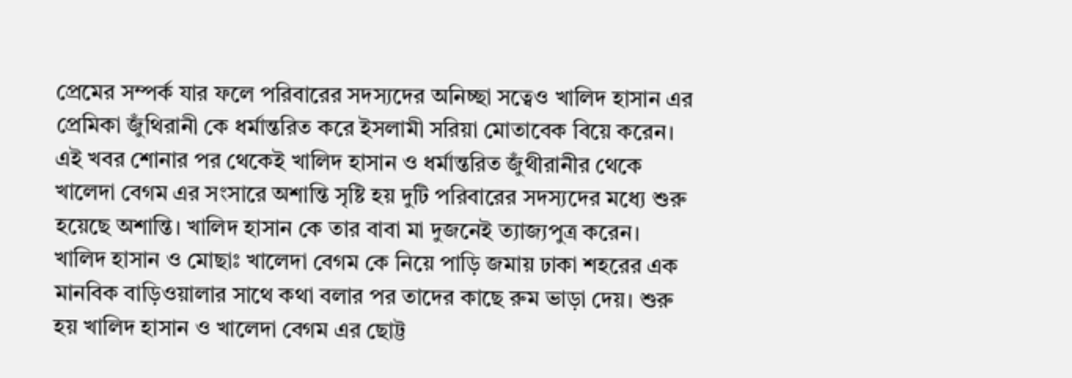প্রেমের সম্পর্ক যার ফলে পরিবারের সদস্যদের অনিচ্ছা সত্বেও খালিদ হাসান এর প্রেমিকা জুঁথিরানী কে ধর্মান্তরিত করে ইসলামী সরিয়া মোতাবেক বিয়ে করেন। এই খবর শোনার পর থেকেই খালিদ হাসান ও ধর্মান্তরিত জুঁথীরানীর থেকে খালেদা বেগম এর সংসারে অশান্তি সৃষ্টি হয় দুটি পরিবারের সদস্যদের মধ্যে শুরু হয়েছে অশান্তি। খালিদ হাসান কে তার বাবা মা দুজনেই ত্যাজ্যপুত্র করেন। খালিদ হাসান ও মোছাঃ খালেদা বেগম কে নিয়ে পাড়ি জমায় ঢাকা শহরের এক মানবিক বাড়িওয়ালার সাথে কথা বলার পর তাদের কাছে রুম ভাড়া দেয়। শুরু হয় খালিদ হাসান ও খালেদা বেগম এর ছোট্ট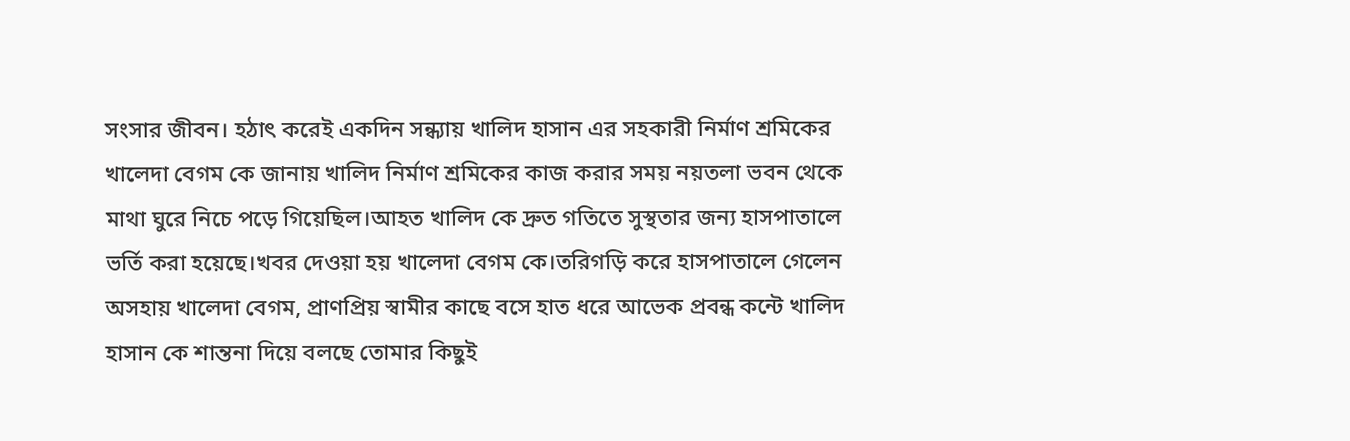সংসার জীবন। হঠাৎ করেই একদিন সন্ধ্যায় খালিদ হাসান এর সহকারী নির্মাণ শ্রমিকের খালেদা বেগম কে জানায় খালিদ নির্মাণ শ্রমিকের কাজ করার সময় নয়তলা ভবন থেকে মাথা ঘুরে নিচে পড়ে গিয়েছিল।আহত খালিদ কে দ্রুত গতিতে সুস্থতার জন্য হাসপাতালে ভর্তি করা হয়েছে।খবর দেওয়া হয় খালেদা বেগম কে।তরিগড়ি করে হাসপাতালে গেলেন অসহায় খালেদা বেগম, প্রাণপ্রিয় স্বামীর কাছে বসে হাত ধরে আভেক প্রবন্ধ কন্টে খালিদ হাসান কে শান্তনা দিয়ে বলছে তোমার কিছুই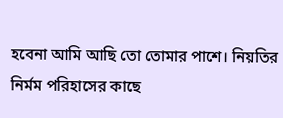হবেনা আমি আছি তো তোমার পাশে। নিয়তির নির্মম পরিহাসের কাছে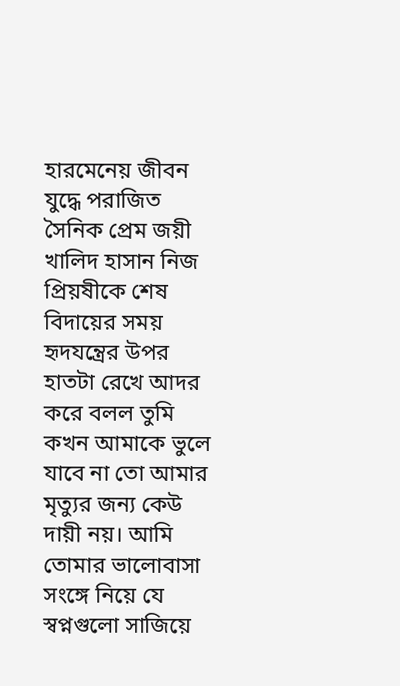হারমেনেয় জীবন যুদ্ধে পরাজিত সৈনিক প্রেম জয়ী খালিদ হাসান নিজ প্রিয়ষীকে শেষ বিদায়ের সময় হৃদযন্ত্রের উপর হাতটা রেখে আদর করে বলল তুমি কখন আমাকে ভুলে যাবে না তো আমার মৃত্যুর জন্য কেউ দায়ী নয়। আমি তোমার ভালোবাসা সংঙ্গে নিয়ে যে স্বপ্নগুলো সাজিয়ে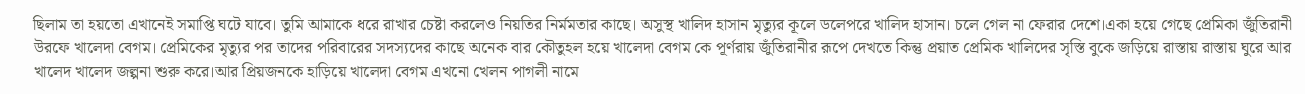ছিলাম তা হয়তো এখানেই সমাপ্তি ঘটে যাবে। তুমি আমাকে ধরে রাখার চেষ্টা করলেও নিয়তির নির্মমতার কাছে। অসুস্থ খালিদ হাসান মৃত্যুর কূলে ডলেপরে খালিদ হাসান। চলে গেল না ফেরার দেশে।একা হয়ে গেছে প্রেমিকা জুঁতিরানী উরফে খালেদা বেগম। প্রেমিকের মৃত্যুর পর তাদের পরিবারের সদস্যদের কাছে অনেক বার কৌতুহল হয়ে খালেদা বেগম কে পূর্ণরায় জুঁতিরানীর রূপে দেখতে কিন্তু প্রয়াত প্রেমিক খালিদের সৃস্তি বুকে জড়িয়ে রাস্তায় রাস্তায় ঘুরে আর খালেদ খালেদ জল্পনা শুরু করে।আর প্রিয়জনকে হাড়িয়ে খালেদা বেগম এখনো খেলন পাগলী নামে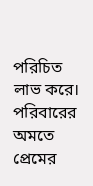পরিচিত লাভ করে।
পরিবারের অমতে প্রেমের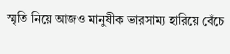স্মৃতি নিয়ে আজও মানুষীক ভারসাম্য হারিয়ে বেঁচে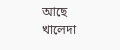আছে খালেদা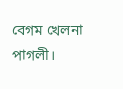বেগম খেলনা পাগলী।